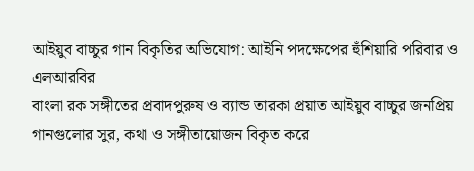আইয়ুব বাচ্চুর গান বিকৃতির অভিযোগ: আইনি পদক্ষেপের হুঁশিয়ারি পরিবার ও এলআরবির
বাংলা রক সঙ্গীতের প্রবাদপুরুষ ও ব্যান্ড তারকা প্রয়াত আইয়ুব বাচ্চুর জনপ্রিয় গানগুলোর সুর, কথা ও সঙ্গীতায়োজন বিকৃত করে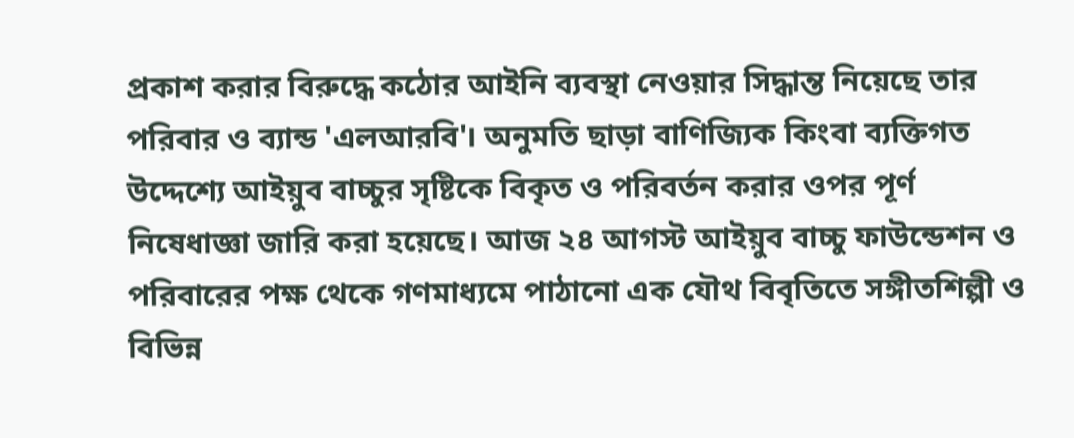প্রকাশ করার বিরুদ্ধে কঠোর আইনি ব্যবস্থা নেওয়ার সিদ্ধান্ত নিয়েছে তার পরিবার ও ব্যান্ড 'এলআরবি'। অনুমতি ছাড়া বাণিজ্যিক কিংবা ব্যক্তিগত উদ্দেশ্যে আইয়ুব বাচ্চুর সৃষ্টিকে বিকৃত ও পরিবর্তন করার ওপর পূর্ণ নিষেধাজ্ঞা জারি করা হয়েছে। আজ ২৪ আগস্ট আইয়ুব বাচ্চু ফাউন্ডেশন ও পরিবারের পক্ষ থেকে গণমাধ্যমে পাঠানো এক যৌথ বিবৃতিতে সঙ্গীতশিল্পী ও বিভিন্ন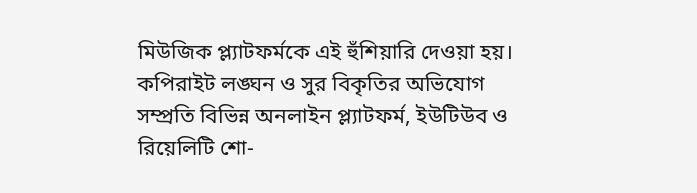মিউজিক প্ল্যাটফর্মকে এই হুঁশিয়ারি দেওয়া হয়।
কপিরাইট লঙ্ঘন ও সুর বিকৃতির অভিযোগ
সম্প্রতি বিভিন্ন অনলাইন প্ল্যাটফর্ম, ইউটিউব ও রিয়েলিটি শো-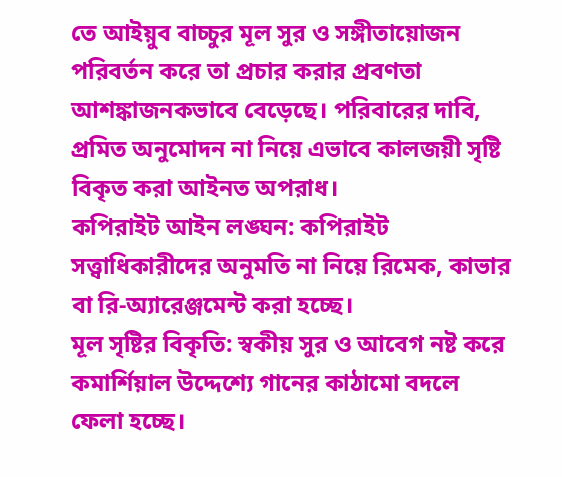তে আইয়ুব বাচ্চুর মূল সুর ও সঙ্গীতায়োজন পরিবর্তন করে তা প্রচার করার প্রবণতা আশঙ্কাজনকভাবে বেড়েছে। পরিবারের দাবি, প্রমিত অনুমোদন না নিয়ে এভাবে কালজয়ী সৃষ্টি বিকৃত করা আইনত অপরাধ।
কপিরাইট আইন লঙ্ঘন: কপিরাইট সত্ত্বাধিকারীদের অনুমতি না নিয়ে রিমেক, কাভার বা রি-অ্যারেঞ্জমেন্ট করা হচ্ছে।
মূল সৃষ্টির বিকৃতি: স্বকীয় সুর ও আবেগ নষ্ট করে কমার্শিয়াল উদ্দেশ্যে গানের কাঠামো বদলে ফেলা হচ্ছে।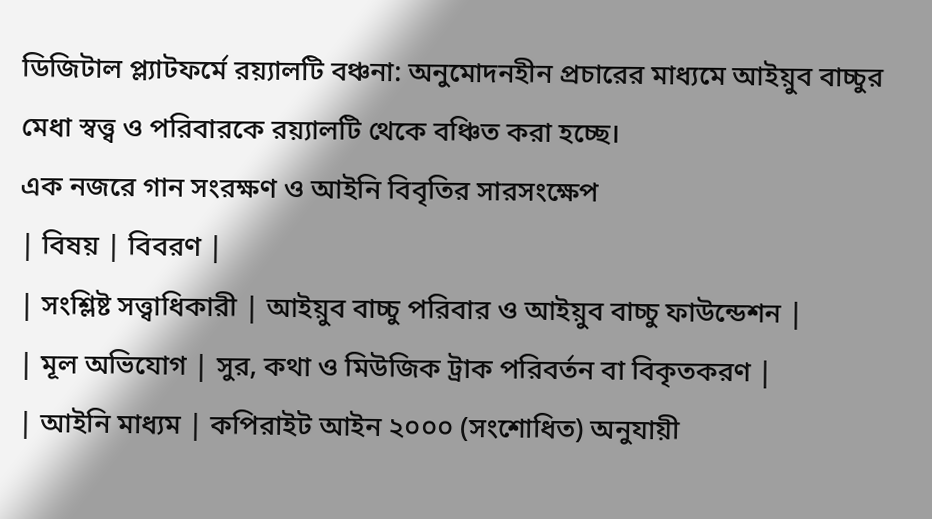ডিজিটাল প্ল্যাটফর্মে রয়্যালটি বঞ্চনা: অনুমোদনহীন প্রচারের মাধ্যমে আইয়ুব বাচ্চুর মেধা স্বত্ত্ব ও পরিবারকে রয়্যালটি থেকে বঞ্চিত করা হচ্ছে।
এক নজরে গান সংরক্ষণ ও আইনি বিবৃতির সারসংক্ষেপ
| বিষয় | বিবরণ |
| সংশ্লিষ্ট সত্ত্বাধিকারী | আইয়ুব বাচ্চু পরিবার ও আইয়ুব বাচ্চু ফাউন্ডেশন |
| মূল অভিযোগ | সুর, কথা ও মিউজিক ট্রাক পরিবর্তন বা বিকৃতকরণ |
| আইনি মাধ্যম | কপিরাইট আইন ২০০০ (সংশোধিত) অনুযায়ী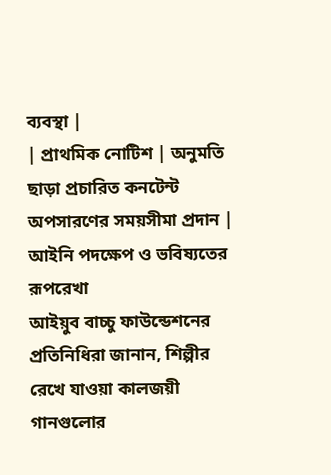ব্যবস্থা |
| প্রাথমিক নোটিশ | অনুমতি ছাড়া প্রচারিত কনটেন্ট অপসারণের সময়সীমা প্রদান |
আইনি পদক্ষেপ ও ভবিষ্যতের রূপরেখা
আইয়ুব বাচ্চু ফাউন্ডেশনের প্রতিনিধিরা জানান, শিল্পীর রেখে যাওয়া কালজয়ী গানগুলোর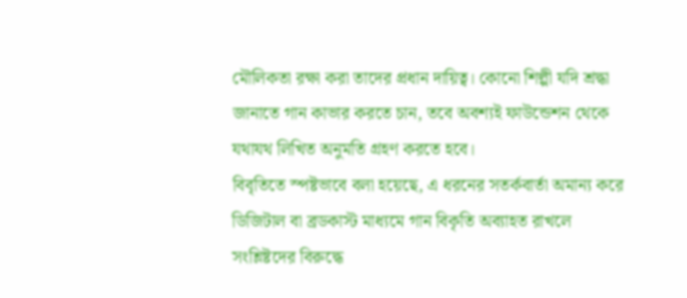মৌলিকতা রক্ষা করা তাদের প্রধান দায়িত্ব। কোনো শিল্পী যদি শ্রদ্ধা জানাতে গান কাভার করতে চান, তবে অবশ্যই ফাউন্ডেশন থেকে যথাযথ লিখিত অনুমতি গ্রহণ করতে হবে।
বিবৃতিতে স্পষ্টভাবে বলা হয়েছে, এ ধরনের সতর্কবার্তা অমান্য করে ডিজিটাল বা ব্রডকাস্ট মাধ্যমে গান বিকৃতি অব্যাহত রাখলে সংশ্লিষ্টদের বিরুদ্ধে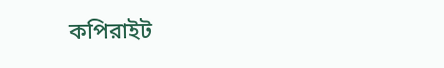কপিরাইট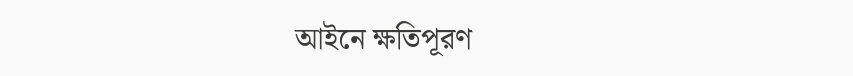আইনে ক্ষতিপূরণ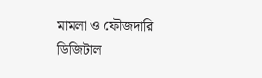মামলা ও ফৌজদারি ডিজিটাল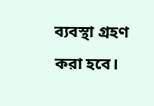ব্যবস্থা গ্রহণ করা হবে।